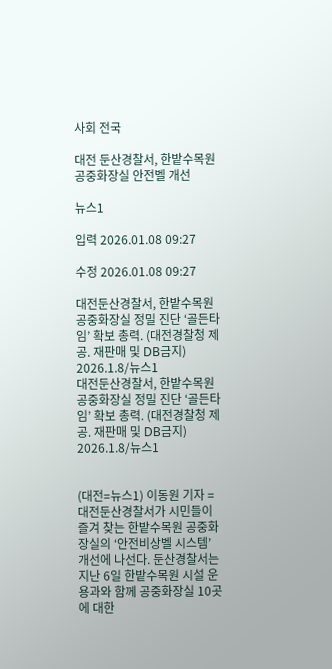사회 전국

대전 둔산경찰서, 한밭수목원 공중화장실 안전벨 개선

뉴스1

입력 2026.01.08 09:27

수정 2026.01.08 09:27

대전둔산경찰서, 한밭수목원 공중화장실 정밀 진단 ‘골든타임’ 확보 총력. (대전경찰청 제공. 재판매 및 DB금지) 2026.1.8/뉴스1
대전둔산경찰서, 한밭수목원 공중화장실 정밀 진단 ‘골든타임’ 확보 총력. (대전경찰청 제공. 재판매 및 DB금지) 2026.1.8/뉴스1


(대전=뉴스1) 이동원 기자 = 대전둔산경찰서가 시민들이 즐겨 찾는 한밭수목원 공중화장실의 ‘안전비상벨 시스템’ 개선에 나선다. 둔산경찰서는 지난 6일 한밭수목원 시설 운용과와 함께 공중화장실 10곳에 대한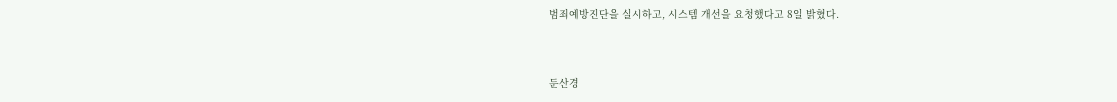범죄예방진단을 실시하고, 시스템 개선을 요청했다고 8일 밝혔다.


둔산경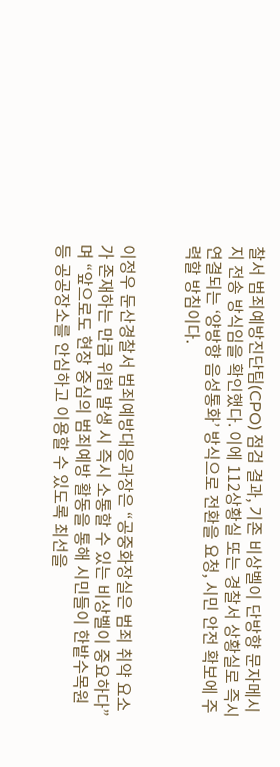찰서 범죄예방진단팀(CPO) 점검 결과, 기존 비상벨이 단방향 문자메시지 전송 방식임을 확인했다. 이에 112상황실 또는 경찰서 상황실로 즉시 연결되는 ‘양방향 음성통화’ 방식으로 전환을 요청, 시민 안전 확보에 주력할 방침이다.


이정우 둔산경찰서 범죄예방대응과장은 “공중화장실은 범죄 취약 요소가 존재하는 만큼 위험 발생 시 즉시 소통할 수 있는 비상벨이 중요하다”며 “앞으로도 현장 중심의 범죄예방 활동을 통해 시민들이 한밭수목원 등 공공장소를 안심하고 이용할 수 있도록 최선을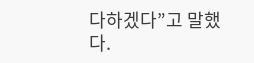다하겠다”고 말했다.